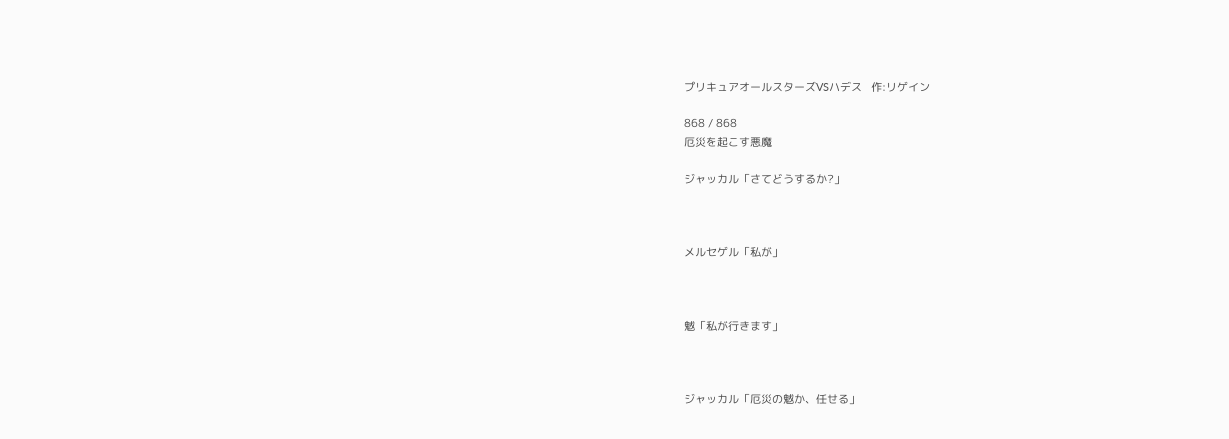プリキュアオールスターズVSハデス   作:リゲイン

868 / 868
厄災を起こす悪魔

ジャッカル「さてどうするか?」



メルセゲル「私が」



魃「私が行きます」



ジャッカル「厄災の魃か、任せる」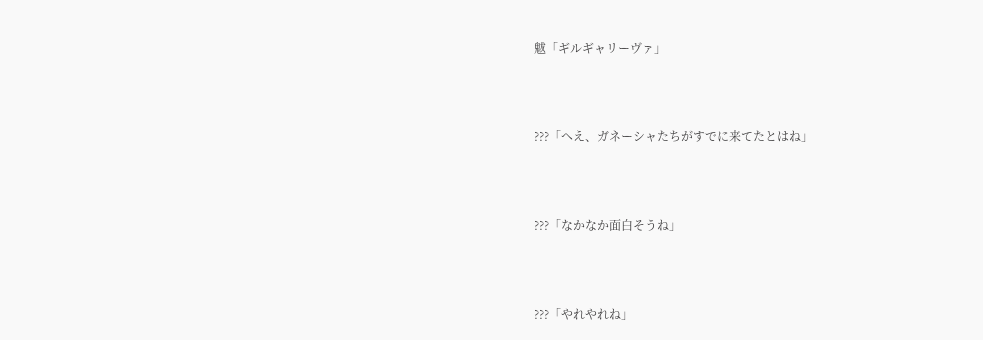魃「ギルギャリーヴァ」



???「へえ、ガネーシャたちがすでに来てたとはね」



???「なかなか面白そうね」



???「やれやれね」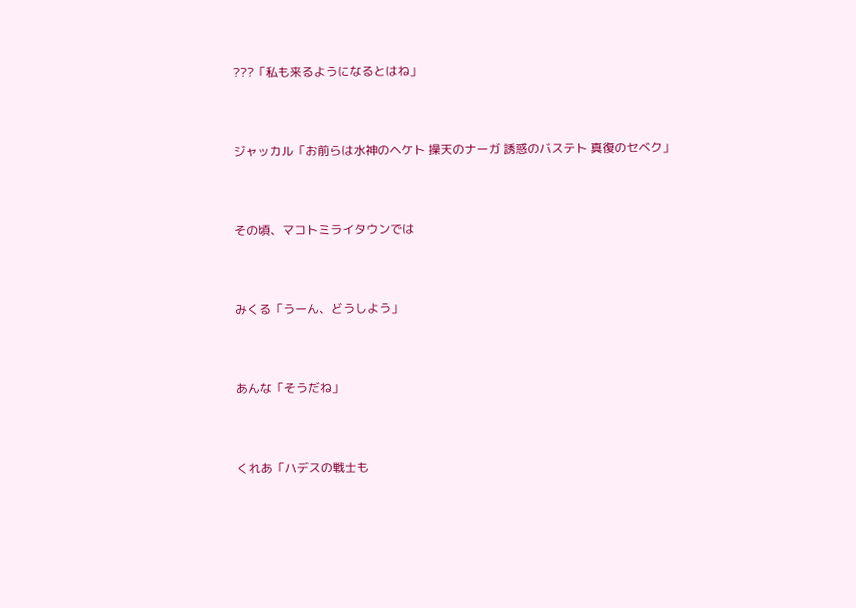???「私も来るようになるとはね」



ジャッカル「お前らは水神のヘケト 操天のナーガ 誘惑のバステト 真復のセベク」



その頃、マコトミライタウンでは



みくる「うーん、どうしよう」



あんな「そうだね」



くれあ「ハデスの戦士も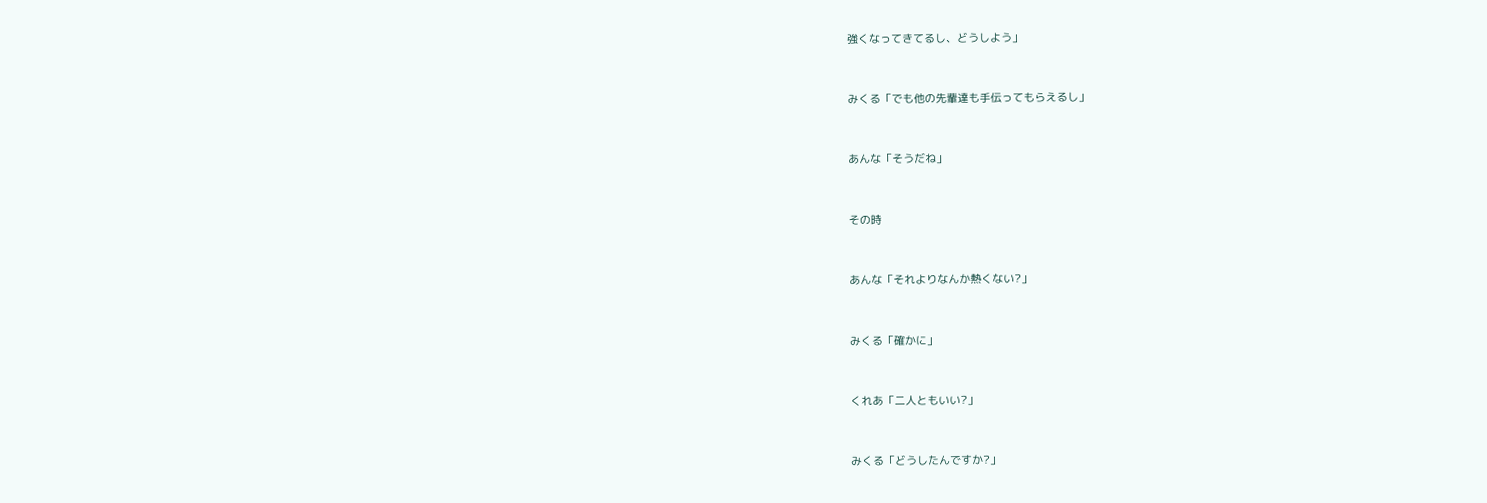強くなってきてるし、どうしよう」



みくる「でも他の先輩達も手伝ってもらえるし」



あんな「そうだね」



その時



あんな「それよりなんか熱くない?」



みくる「確かに」



くれあ「二人ともいい?」



みくる「どうしたんですか?」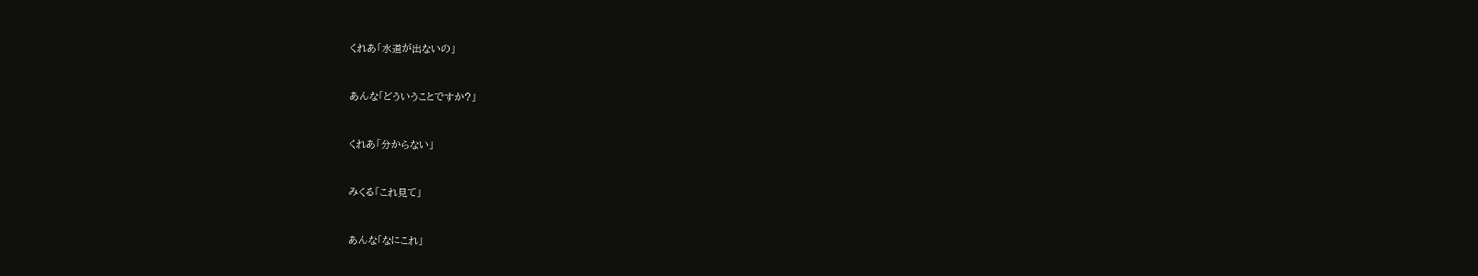くれあ「水道が出ないの」



あんな「どういうことですか?」



くれあ「分からない」



みくる「これ見て」



あんな「なにこれ」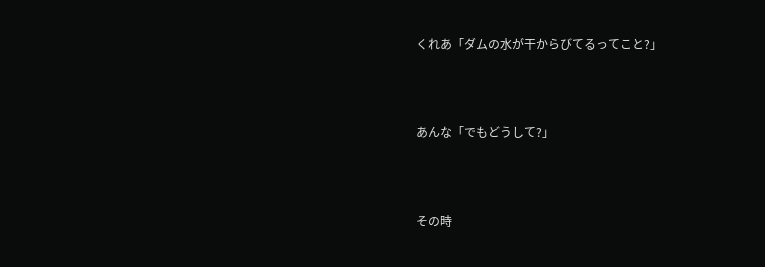くれあ「ダムの水が干からびてるってこと?」



あんな「でもどうして?」



その時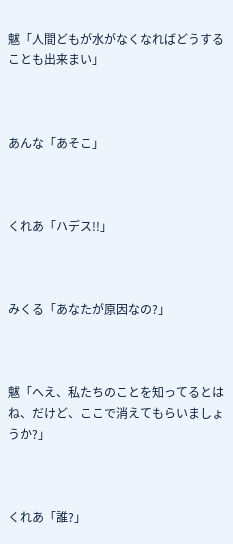魃「人間どもが水がなくなればどうすることも出来まい」



あんな「あそこ」



くれあ「ハデス!!」



みくる「あなたが原因なの?」



魃「へえ、私たちのことを知ってるとはね、だけど、ここで消えてもらいましょうか?」



くれあ「誰?」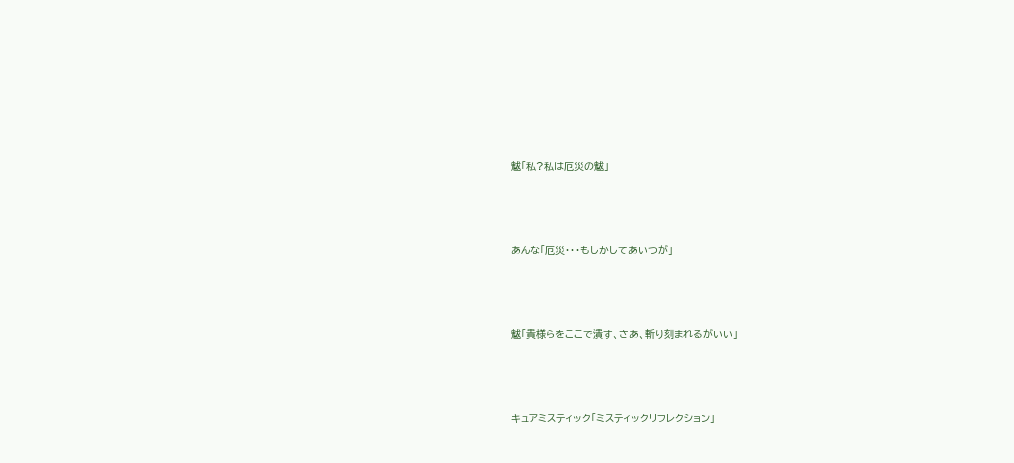魃「私?私は厄災の魃」



あんな「厄災・・・もしかしてあいつが」



魃「貴様らをここで潰す、さあ、斬り刻まれるがいい」



キュアミスティック「ミスティックリフレクション」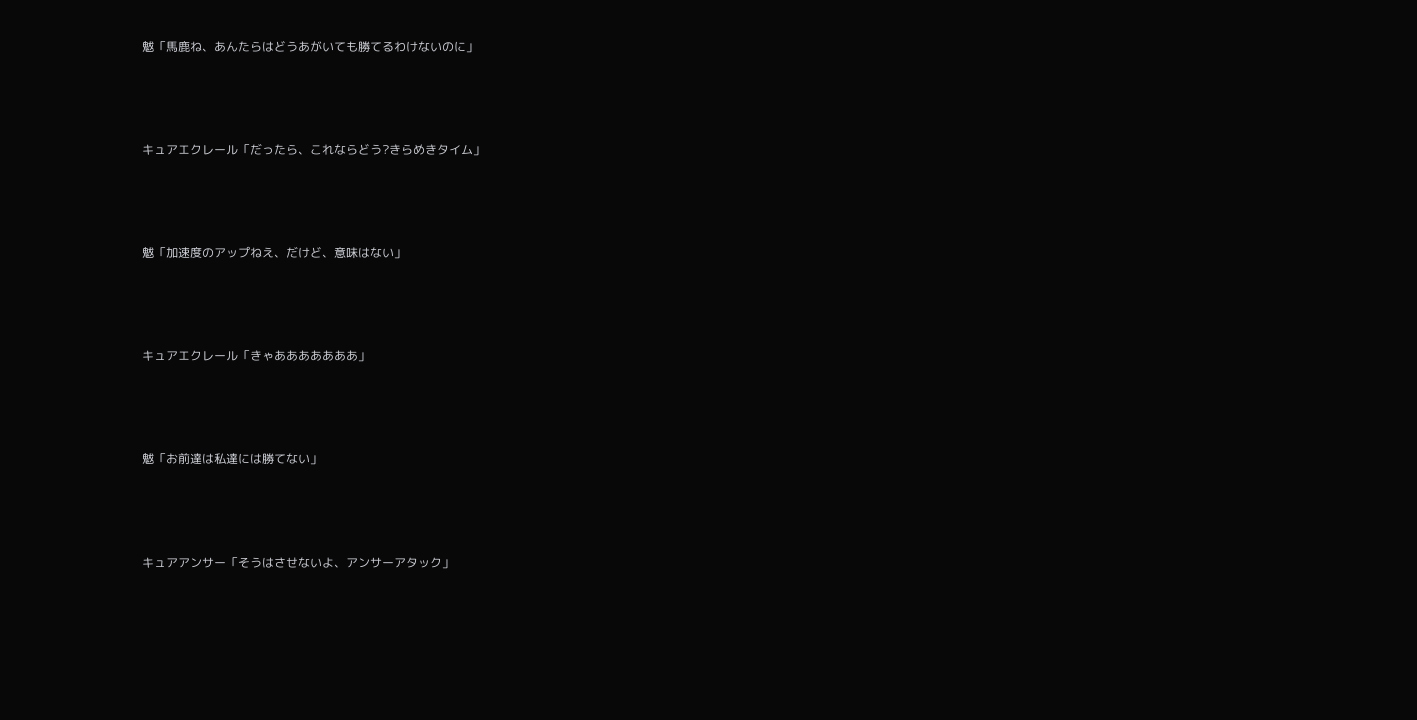魃「馬鹿ね、あんたらはどうあがいても勝てるわけないのに」



キュアエクレール「だったら、これならどう?きらめきタイム」



魃「加速度のアップねえ、だけど、意味はない」



キュアエクレール「きゃあああああああ」



魃「お前達は私達には勝てない」



キュアアンサー「そうはさせないよ、アンサーアタック」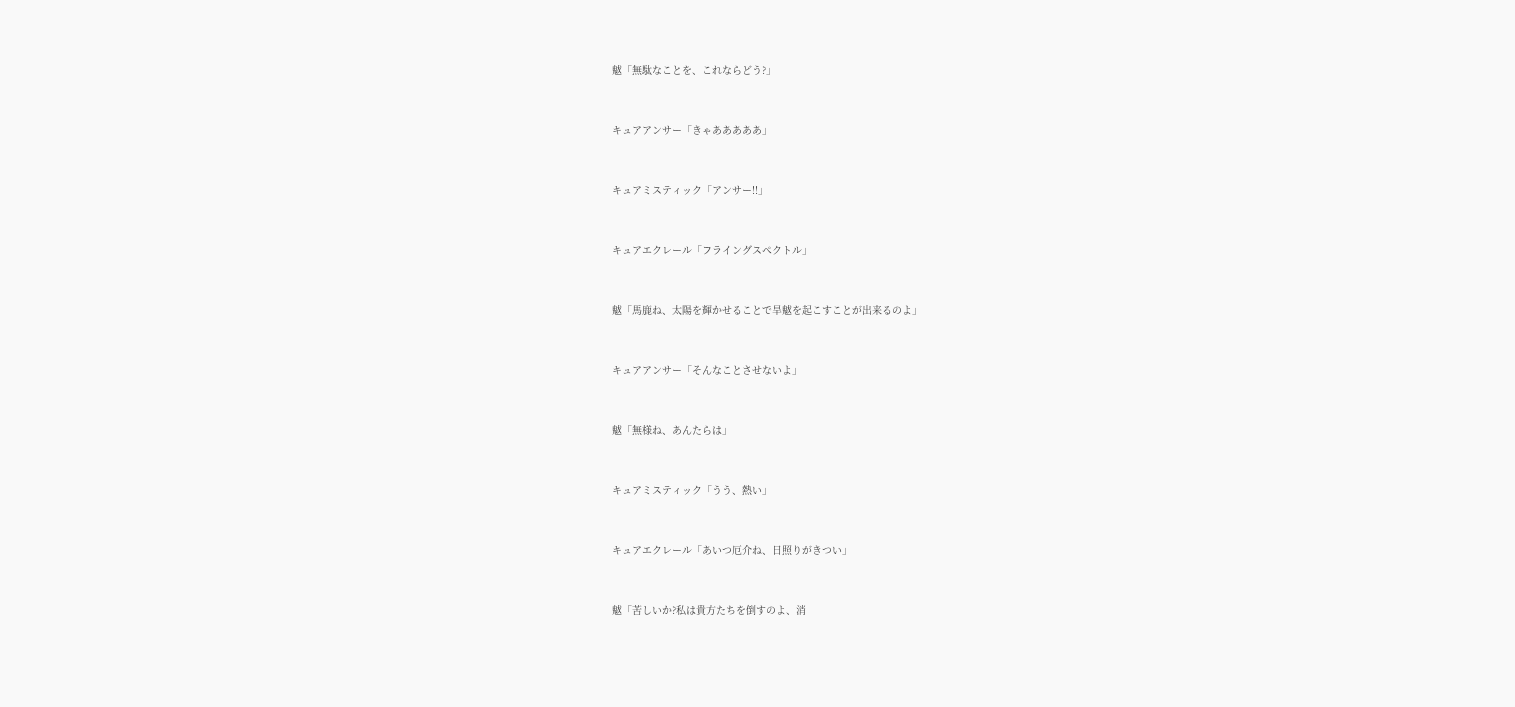魃「無駄なことを、これならどう?」



キュアアンサー「きゃあああああ」



キュアミスティック「アンサー!!」



キュアエクレール「フライングスペクトル」



魃「馬鹿ね、太陽を輝かせることで旱魃を起こすことが出来るのよ」



キュアアンサー「そんなことさせないよ」



魃「無様ね、あんたらは」



キュアミスティック「うう、熱い」



キュアエクレール「あいつ厄介ね、日照りがきつい」



魃「苦しいか?私は貴方たちを倒すのよ、消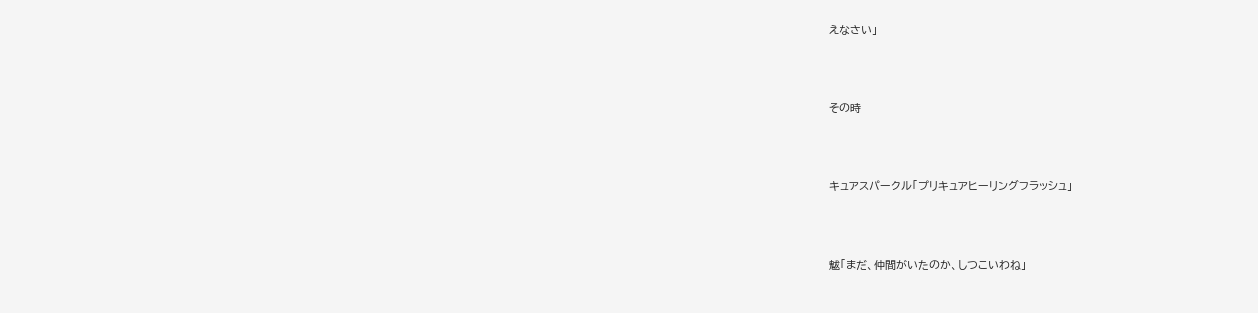えなさい」



その時



キュアスパークル「プリキュアヒーリングフラッシュ」



魃「まだ、仲間がいたのか、しつこいわね」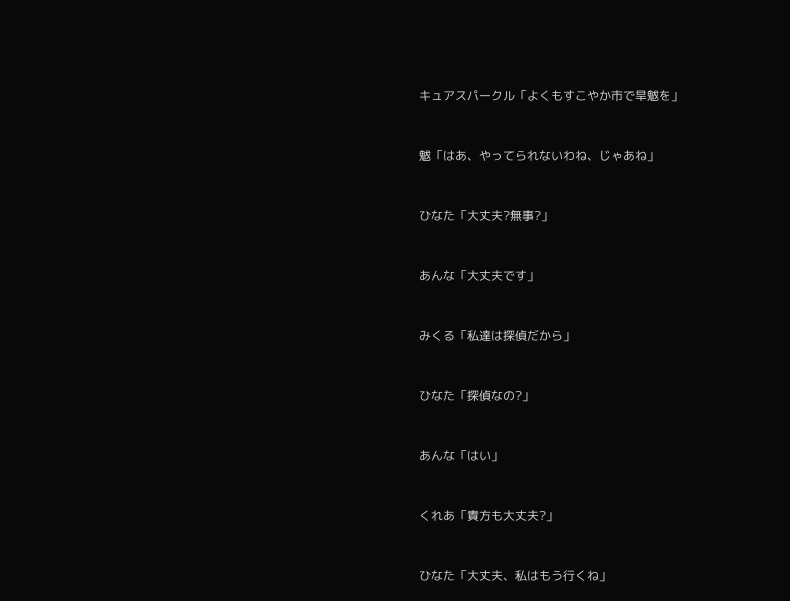キュアスパークル「よくもすこやか市で旱魃を」



魃「はあ、やってられないわね、じゃあね」



ひなた「大丈夫?無事?」



あんな「大丈夫です」



みくる「私達は探偵だから」



ひなた「探偵なの?」



あんな「はい」



くれあ「貴方も大丈夫?」



ひなた「大丈夫、私はもう行くね」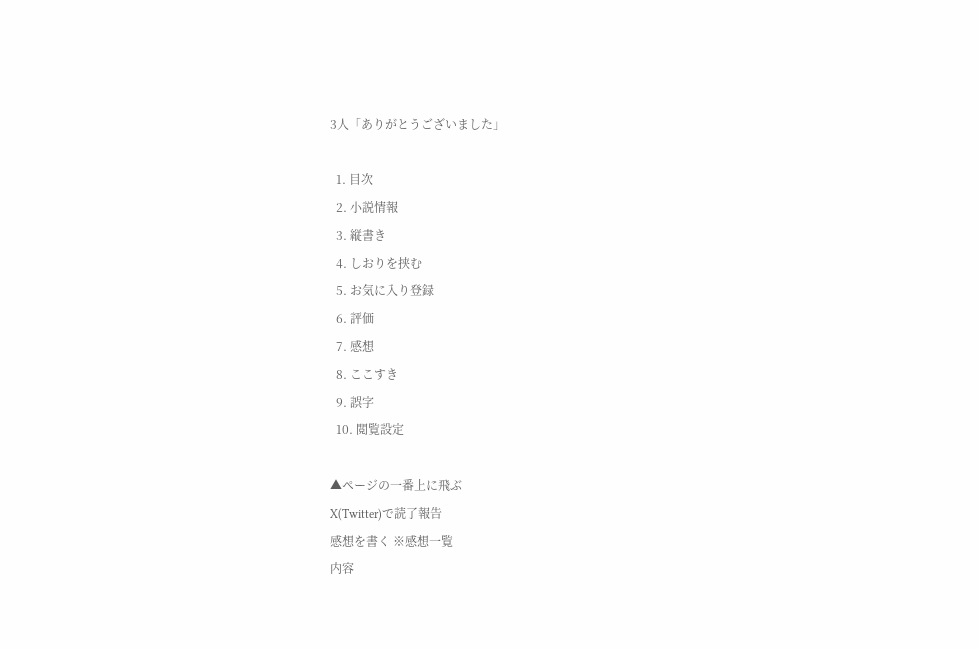3人「ありがとうございました」

  1. 目次
  2. 小説情報
  3. 縦書き
  4. しおりを挟む
  5. お気に入り登録
  6. 評価
  7. 感想
  8. ここすき
  9. 誤字
  10. 閲覧設定

▲ページの一番上に飛ぶ
X(Twitter)で読了報告
感想を書く ※感想一覧
内容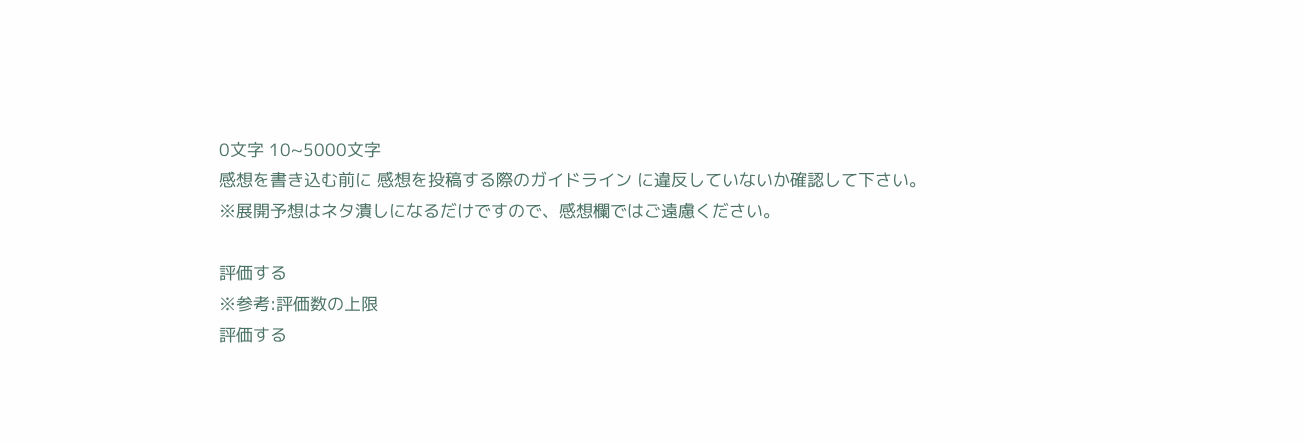0文字 10~5000文字
感想を書き込む前に 感想を投稿する際のガイドライン に違反していないか確認して下さい。
※展開予想はネタ潰しになるだけですので、感想欄ではご遠慮ください。

評価する
※参考:評価数の上限
評価する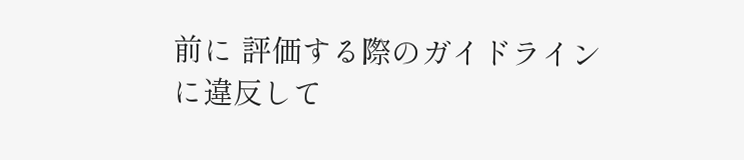前に 評価する際のガイドライン に違反して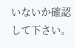いないか確認して下さい。